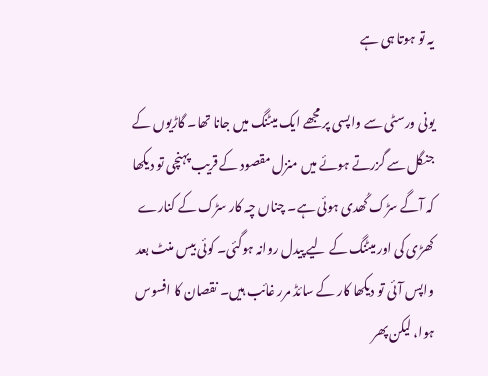یہ تو ہوتا ہی ہے

یونی ورسٹی سے واپسی پر مجھے ایک میٹنگ میں جانا تھا۔ گاڑیوں کے جنگل سے گزرتے ہوئے میں منزل مقصود کے قریب پہنچی تو دیکھا کہ آگے سڑک کُھدی ہوئی ہے۔ چناں چہ کار سڑک کے کنارے کھڑی کی اور میٹنگ کے لیے پیدل روانہ ہوگئی۔ کوئی بیس منٹ بعد واپس آئی تو دیکھا کار کے سائڈ مرر غائب ہیں۔ نقصان کا افسوس ہوا، لیکن پھر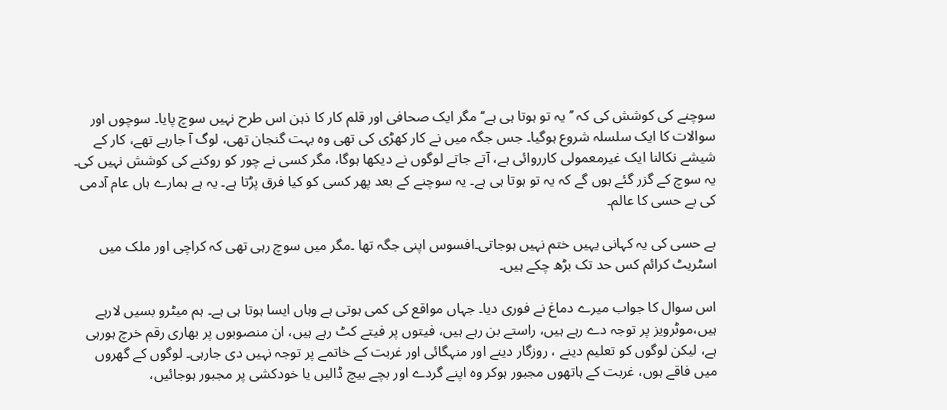سوچنے کی کوشش کی کہ ’’یہ تو ہوتا ہی ہے‘‘ مگر ایک صحافی اور قلم کار کا ذہن اس طرح نہیں سوچ پایا۔ سوچوں اور سوالات کا ایک سلسلہ شروع ہوگیا۔ جس جگہ میں نے کار کھڑی کی تھی وہ بہت گنجان تھی، لوگ آ جارہے تھے، کار کے شیشے نکالنا ایک غیرمعمولی کارروائی ہے، آتے جاتے لوگوں نے دیکھا ہوگا، مگر کسی نے چور کو روکنے کی کوشش نہیں کی۔ یہ سوچ کے گزر گئے ہوں گے کہ یہ تو ہوتا ہی ہے۔ یہ سوچنے کے بعد پھر کسی کو کیا فرق پڑتا ہے۔ یہ ہے ہمارے ہاں عام آدمی کی بے حسی کا عالم۔

بے حسی کی یہ کہانی یہیں ختم نہیں ہوجاتی۔افسوس اپنی جگہ تھا ۔مگر میں سوچ رہی تھی کہ کراچی اور ملک میں اسٹریٹ کرائم کس حد تک بڑھ چکے ہیں۔

اس سوال کا جواب میرے دماغ نے فوری دیا۔ جہاں مواقع کی کمی ہوتی ہے وہاں ایسا ہوتا ہی ہے۔ ہم میٹرو بسیں لارہے ہیں،موٹرویز پر توجہ دے رہے ہیں، راستے بن رہے ہیں، فیتوں پر فیتے کٹ رہے ہیں، ان منصوبوں پر بھاری رقم خرچ ہورہی ہے، لیکن لوگوں کو تعلیم دینے ، روزگار دینے اور منہگائی اور غربت کے خاتمے پر توجہ نہیں دی جارہی۔ لوگوں کے گھروں میں فاقے ہوں، غربت کے ہاتھوں مجبور ہوکر وہ اپنے گردے اور بچے بیچ ڈالیں یا خودکشی پر مجبور ہوجائیں،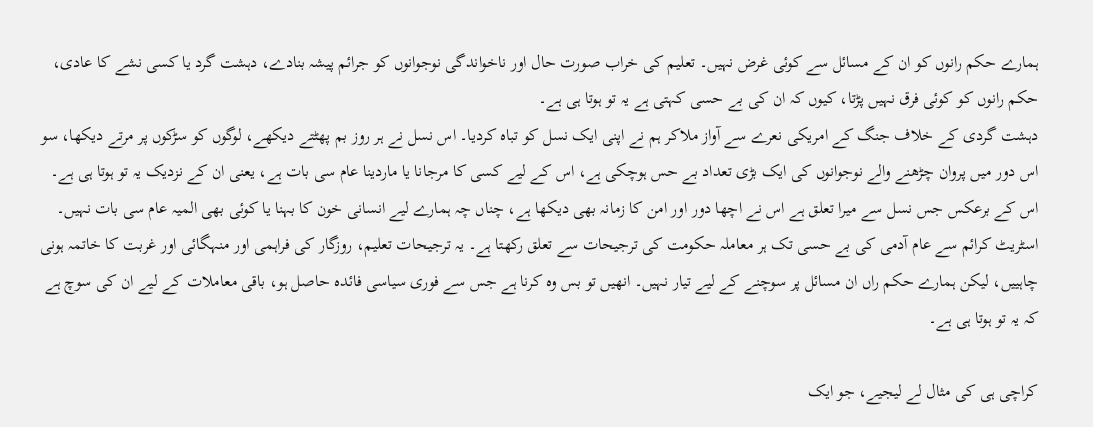ہمارے حکم رانوں کو ان کے مسائل سے کوئی غرض نہیں۔ تعلیم کی خراب صورت حال اور ناخواندگی نوجوانوں کو جرائم پیشہ بنادے، دہشت گرد یا کسی نشے کا عادی، حکم رانوں کو کوئی فرق نہیں پڑتا، کیوں کہ ان کی بے حسی کہتی ہے یہ تو ہوتا ہی ہے۔
دہشت گردی کے خلاف جنگ کے امریکی نعرے سے آواز ملاکر ہم نے اپنی ایک نسل کو تباہ کردیا۔ اس نسل نے ہر روز بم پھٹتے دیکھے، لوگوں کو سڑکوں پر مرتے دیکھا، سو اس دور میں پروان چڑھنے والے نوجوانوں کی ایک بڑی تعداد بے حس ہوچکی ہے، اس کے لیے کسی کا مرجانا یا ماردینا عام سی بات ہے، یعنی ان کے نزدیک یہ تو ہوتا ہی ہے۔ اس کے برعکس جس نسل سے میرا تعلق ہے اس نے اچھا دور اور امن کا زمانہ بھی دیکھا ہے، چناں چہ ہمارے لیے انسانی خون کا بہنا یا کوئی بھی المیہ عام سی بات نہیں۔
اسٹریٹ کرائم سے عام آدمی کی بے حسی تک ہر معاملہ حکومت کی ترجیحات سے تعلق رکھتا ہے۔ یہ ترجیحات تعلیم، روزگار کی فراہمی اور منہگائی اور غربت کا خاتمہ ہونی چاہییں، لیکن ہمارے حکم راں ان مسائل پر سوچنے کے لیے تیار نہیں۔ انھیں تو بس وہ کرنا ہے جس سے فوری سیاسی فائدہ حاصل ہو، باقی معاملات کے لیے ان کی سوچ ہے کہ یہ تو ہوتا ہی ہے۔

کراچی ہی کی مثال لے لیجیے، جو ایک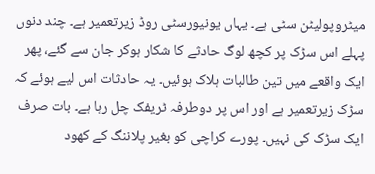میٹروپولیٹن سٹی ہے۔ یہاں یونیورسٹی روڈ زیرتعمیر ہے۔ چند دنوں پہلے اس سڑک پر کچھ لوگ حادثے کا شکار ہوکر جان سے گئے، پھر ایک واقعے میں تین طالبات ہلاک ہوئیں۔ یہ حادثات اس لیے ہوئے کہ سڑک زیرتعمیر ہے اور اس پر دوطرفہ ٹریفک چل رہا ہے۔ بات صرف ایک سڑک کی نہیں۔ پورے کراچی کو بغیر پلاننگ کے کھود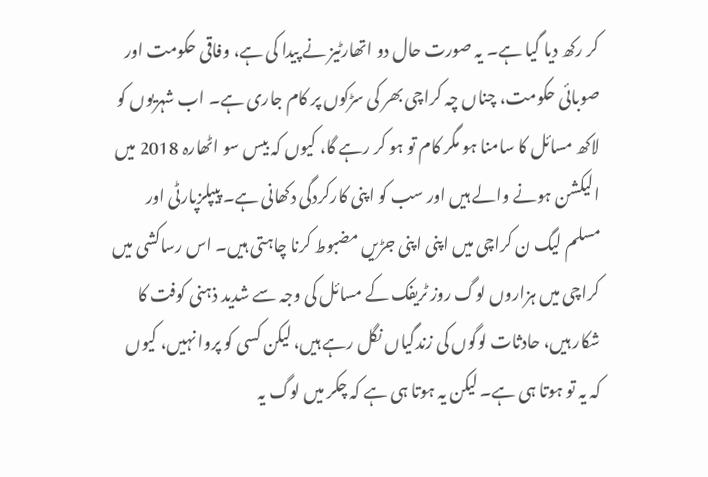کر رکھ دیا گیا ہے۔ یہ صورت حال دو اتھارٹیز نے پیدا کی ہے، وفاقی حکومت اور صوبائی حکومت، چناں چہ کراچی بھر کی سڑکوں پر کام جاری ہے۔ اب شہریوں کو لاکھ مسائل کا سامنا ہو مگر کام تو ہو کر رہے گا، کیوں کہ بیس سو اٹھارہ 2018 میں الیکشن ہونے والے ہیں اور سب کو اپنی کارکردگی دکھانی ہے۔ پیپلزپارٹی اور مسلم لیگ ن کراچی میں اپنی اپنی جڑیں مضبوط کرنا چاہتی ہیں۔ اس رساکشی میں کراچی میں ہزاروں لوگ روز ٹریفک کے مسائل کی وجہ سے شدید ذہنی کوفت کا شکار ہیں، حادثات لوگوں کی زندگیاں نگل رہے ہیں، لیکن کسی کو پروا نہیں، کیوں کہ یہ تو ہوتا ہی ہے۔ لیکن یہ ہوتا ہی ہے کہ چکر میں لوگ یہ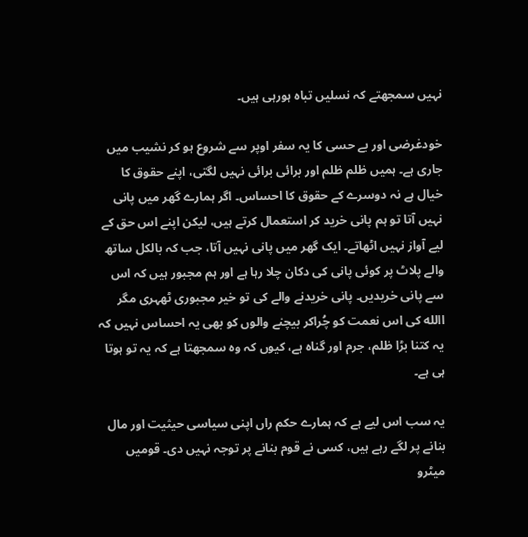نہیں سمجھتے کہ نسلیں تباہ ہورہی ہیں۔

خودغرضی اور بے حسی کا یہ سفر اوپر سے شروع ہو کر نشیب میں جاری ہے۔ ہمیں ظلم ظلم اور برائی برائی نہیں لگتی، اپنے حقوق کا خیال ہے نہ دوسرے کے حقوق کا احساس۔ اگر ہمارے گھر میں پانی نہیں آتا تو ہم پانی خرید کر استعمال کرتے ہیں، لیکن اپنے اس حق کے لیے آواز نہیں اٹھاتے۔ ایک گھر میں پانی نہیں آتا، جب کہ بالکل ساتھ والے پلاٹ پر کوئی پانی کی دکان چلا رہا ہے اور ہم مجبور ہیں کہ اس سے پانی خریدیں۔ پانی خریدنے والے کی تو خیر مجبوری ٹھہری مگر االله کی اس نعمت کو چُراکر بیچنے والوں کو بھی یہ احساس نہیں کہ یہ کتنا بڑا ظلم، جرم اور گناہ ہے، کیوں کہ وہ سمجھتا ہے کہ یہ تو ہوتا ہی ہے۔

یہ سب اس لیے ہے کہ ہمارے حکم راں اپنی سیاسی حیثیت اور مال بنانے پر لگے رہے ہیں، کسی نے قوم بنانے پر توجہ نہیں دی۔ قومیں میٹرو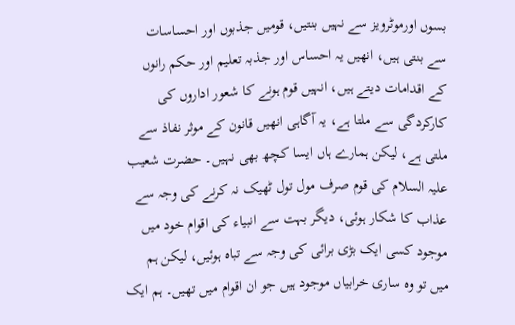بسوں اورموٹرویز سے نہیں بنتیں، قومیں جذبوں اور احساسات سے بنتی ہیں، انھیں یہ احساس اور جذبہ تعلیم اور حکم رانوں کے اقدامات دیتے ہیں، انہیں قوم ہونے کا شعور اداروں کی کارکردگی سے ملتا ہے، یہ آگاہی انھیں قانون کے موثر نفاذ سے ملتی ہے، لیکن ہمارے ہاں ایسا کچھ بھی نہیں۔ حضرت شعیب علیہ السلام کی قوم صرف مول تول ٹھیک نہ کرنے کی وجہ سے عذاب کا شکار ہوئی، دیگر بہت سے انبیاء کی اقوام خود میں موجود کسی ایک بڑی برائی کی وجہ سے تباہ ہوئیں، لیکن ہم میں تو وہ ساری خرابیاں موجود ہیں جو ان اقوام میں تھیں۔ ہم ایک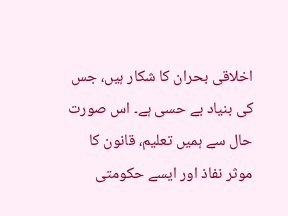اخلاقی بحران کا شکار ہیں، جس کی بنیاد بے حسی ہے۔ اس صورت حال سے ہمیں تعلیم، قانون کا موثر نفاذ اور ایسے حکومتی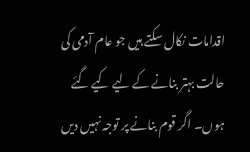اقدامات نکال سکتے ہیں جو عام آدمی کی حالت بہتر بنانے کے لیے کیے گئے ہوں۔ اگر قوم بنانے پر توجہ نہیں دیں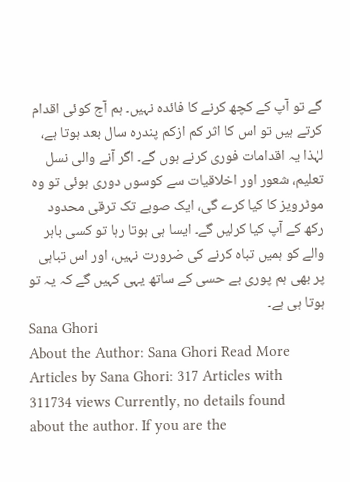گے تو آپ کے کچھ کرنے کا فائدہ نہیں۔ ہم آج کوئی اقدام کرتے ہیں تو اس کا اثر کم ازکم پندرہ سال بعد ہوتا ہے، لہٰذا یہ اقدامات فوری کرنے ہوں گے۔ اگر آنے والی نسل تعلیم، شعور اور اخلاقیات سے کوسوں دوری ہوئی تو وہ موٹرویز کا کیا کرے گی، ایک صوبے تک ترقی محدود رکھ کے آپ کیا کرلیں گے۔ ایسا ہی ہوتا رہا تو کسی باہر والے کو ہمیں تباہ کرنے کی ضرورت نہیں، اور اس تباہی پر بھی ہم پوری بے حسی کے ساتھ یہی کہیں گے کہ یہ تو ہوتا ہی ہے۔
Sana Ghori
About the Author: Sana Ghori Read More Articles by Sana Ghori: 317 Articles with 311734 views Currently, no details found about the author. If you are the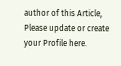author of this Article, Please update or create your Profile here.